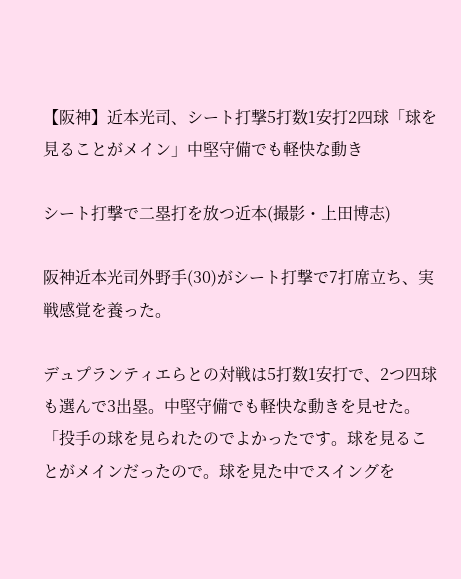【阪神】近本光司、シート打撃5打数1安打2四球「球を見ることがメイン」中堅守備でも軽快な動き

シート打撃で二塁打を放つ近本(撮影・上田博志)

阪神近本光司外野手(30)がシート打撃で7打席立ち、実戦感覚を養った。

デュプランティエらとの対戦は5打数1安打で、2つ四球も選んで3出塁。中堅守備でも軽快な動きを見せた。「投手の球を見られたのでよかったです。球を見ることがメインだったので。球を見た中でスイングを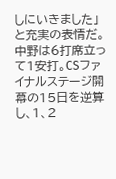しにいきました」と充実の表情だ。中野は6打席立って1安打。CSファイナルステージ開幕の15日を逆算し、1、2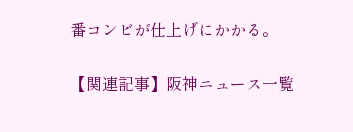番コンビが仕上げにかかる。

【関連記事】阪神ニュース一覧